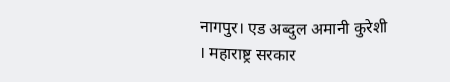नागपुर। एड अब्दुल अमानी कुरेशी । महाराष्ट्र सरकार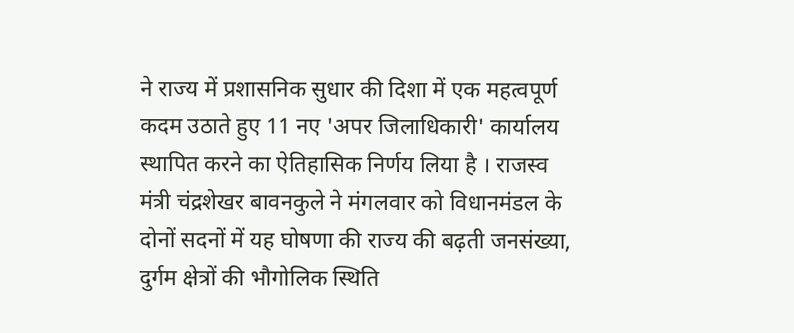ने राज्य में प्रशासनिक सुधार की दिशा में एक महत्वपूर्ण कदम उठाते हुए 11 नए 'अपर जिलाधिकारी' कार्यालय स्थापित करने का ऐतिहासिक निर्णय लिया है । राजस्व मंत्री चंद्रशेखर बावनकुले ने मंगलवार को विधानमंडल के दोनों सदनों में यह घोषणा की राज्य की बढ़ती जनसंख्या, दुर्गम क्षेत्रों की भौगोलिक स्थिति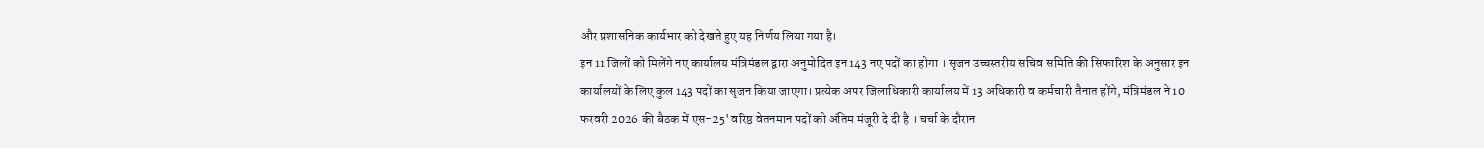और प्रशासनिक कार्यभार को देखते हुए यह निर्णय लिया गया है।
इन 11 जिलों को मिलेंगे नए कार्यालय मंत्रिमंडल द्वारा अनुमोदित इन143 नए पदों का होगा । सृजन उच्चस्तरीय सचिव समिति की सिफारिश के अनुसार इन कार्यालयों के लिए कुल 143 पदों का सृजन किया जाएगा। प्रत्येक अपर जिलाधिकारी कार्यालय में 13 अधिकारी व कर्मचारी तैनात होंगे, मंत्रिमंडल ने 10 फरवरी 2026 की बैठक में एस-25' वरिष्ठ वेतनमान पदों को अंतिम मंजूरी दे दी है । चर्चा के दौरान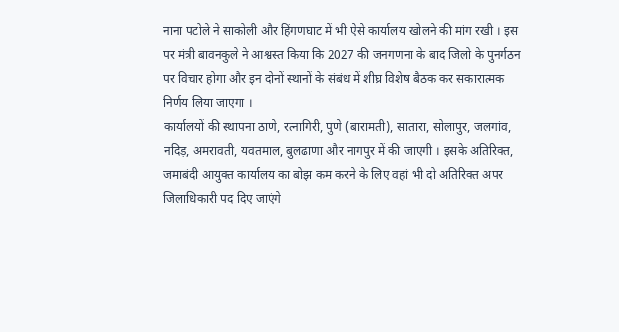नाना पटोले ने साकोली और हिंगणघाट में भी ऐसे कार्यालय खोलने की मांग रखी । इस पर मंत्री बावनकुले ने आश्वस्त किया कि 2027 की जनगणना के बाद जिलो के पुनर्गठन पर विचार होगा और इन दोनों स्थानों के संबंध में शीघ्र विशेष बैठक कर सकारात्मक निर्णय लिया जाएगा ।
कार्यालयों की स्थापना ठाणे, रत्नागिरी, पुणे (बारामती), सातारा, सोलापुर, जलगांव, नदिड़, अमरावती, यवतमाल, बुलढाणा और नागपुर में की जाएगी । इसके अतिरिक्त, जमाबंदी आयुक्त कार्यालय का बोझ कम करने के लिए वहां भी दो अतिरिक्त अपर जिलाधिकारी पद दिए जाएंगे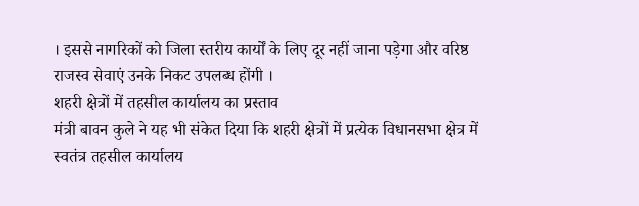। इससे नागरिकों को जिला स्तरीय कार्यों के लिए दूर नहीं जाना पड़ेगा और वरिष्ठ राजस्व सेवाएं उनके निकट उपलब्ध होंगी ।
शहरी क्षेत्रों में तहसील कार्यालय का प्रस्ताव
मंत्री बावन कुले ने यह भी संकेत दिया कि शहरी क्षेत्रों में प्रत्येक विधानसभा क्षेत्र में स्वतंत्र तहसील कार्यालय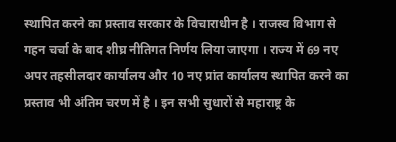स्थापित करने का प्रस्ताव सरकार के विचाराधीन है । राजस्व विभाग से गहन चर्चा के बाद शीघ्र नीतिगत निर्णय लिया जाएगा । राज्य में 69 नए अपर तहसीलदार कार्यालय और 10 नए प्रांत कार्यालय स्थापित करने का प्रस्ताव भी अंतिम चरण में है । इन सभी सुधारों से महाराष्ट्र के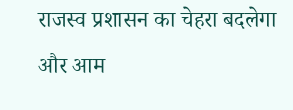राजस्व प्रशासन का चेहरा बदलेगा और आम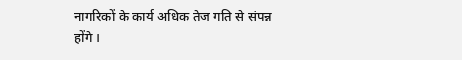नागरिकों के कार्य अधिक तेज गति से संपन्न होंगे ।